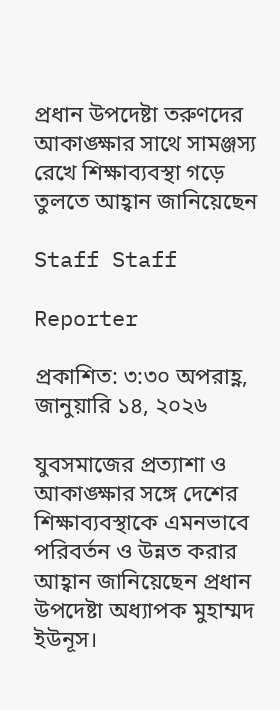প্রধান উপদেষ্টা তরুণদের আকাঙ্ক্ষার সাথে সামঞ্জস্য রেখে শিক্ষাব্যবস্থা গড়ে তুলতে আহ্বান জানিয়েছেন

Staff Staff

Reporter

প্রকাশিত: ৩:৩০ অপরাহ্ণ, জানুয়ারি ১৪, ২০২৬

যুবসমাজের প্রত্যাশা ও আকাঙ্ক্ষার সঙ্গে দেশের শিক্ষাব্যবস্থাকে এমনভাবে পরিবর্তন ও উন্নত করার আহ্বান জানিয়েছেন প্রধান উপদেষ্টা অধ্যাপক মুহাম্মদ ইউনূস।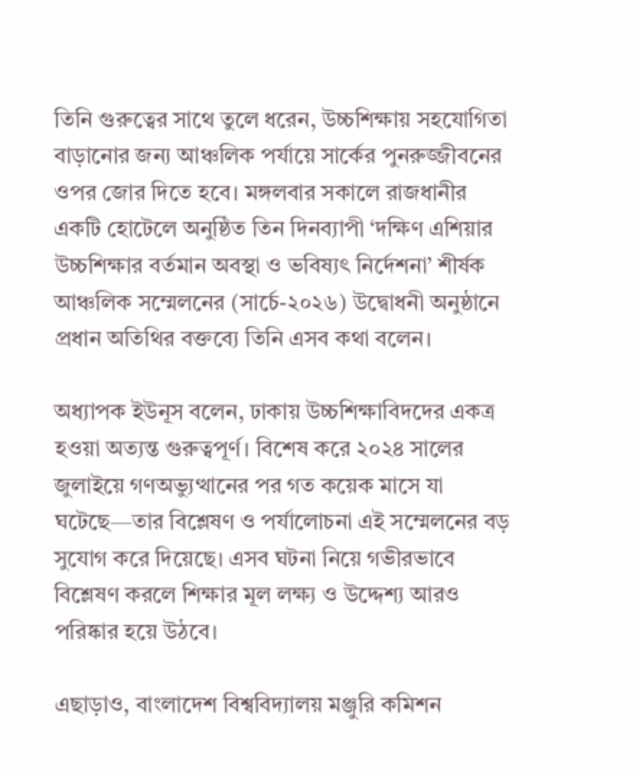তিনি গুরুত্বের সাথে তুলে ধরেন, উচ্চশিক্ষায় সহযোগিতা বাড়ানোর জন্য আঞ্চলিক পর্যায়ে সার্কের পুনরুজ্জীবনের ওপর জোর দিতে হবে। মঙ্গলবার সকালে রাজধানীর একটি হোটেলে অনুষ্ঠিত তিন দিনব্যাপী ‘দক্ষিণ এশিয়ার উচ্চশিক্ষার বর্তমান অবস্থা ও ভবিষ্যৎ নির্দেশনা’ শীর্ষক আঞ্চলিক সম্মেলনের (সার্চে-২০২৬) উদ্বোধনী অনুষ্ঠানে প্রধান অতিথির বক্তব্যে তিনি এসব কথা বলেন।

অধ্যাপক ইউনূস বলেন, ঢাকায় উচ্চশিক্ষাবিদদের একত্র হওয়া অত্যন্ত গুরুত্বপূর্ণ। বিশেষ করে ২০২৪ সালের জুলাইয়ে গণঅভ্যুত্থানের পর গত কয়েক মাসে যা ঘটেছে—তার বিশ্লেষণ ও পর্যালোচনা এই সম্মেলনের বড় সুযোগ করে দিয়েছে। এসব ঘটনা নিয়ে গভীরভাবে বিশ্লেষণ করলে শিক্ষার মূল লক্ষ্য ও উদ্দেশ্য আরও পরিষ্কার হয়ে উঠবে।

এছাড়াও, বাংলাদেশ বিশ্ববিদ্যালয় মঞ্জুরি কমিশন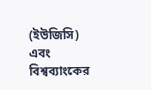(ইউজিসি) এবং বিশ্বব্যাংকের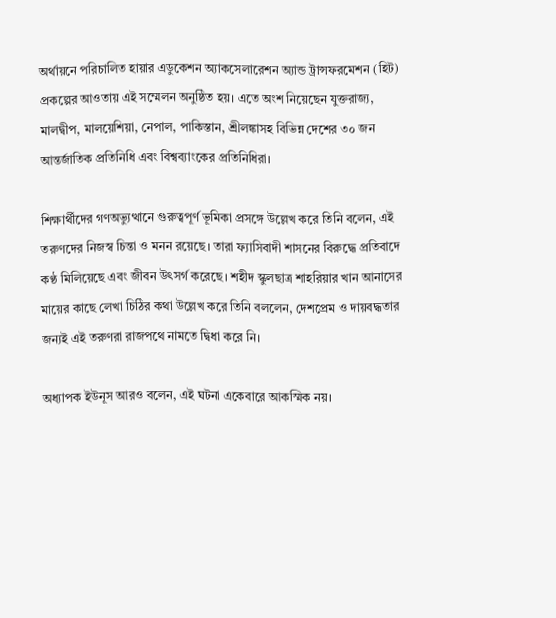অর্থায়নে পরিচালিত হায়ার এডুকেশন অ্যাকসেলারেশন অ্যান্ড ট্রান্সফরমেশন (হিট) প্রকল্পের আওতায় এই সম্মেলন অনুষ্ঠিত হয়। এতে অংশ নিয়েছেন যুক্তরাজ্য, মালদ্বীপ, মালয়েশিয়া, নেপাল, পাকিস্তান, শ্রীলঙ্কাসহ বিভিন্ন দেশের ৩০ জন আন্তর্জাতিক প্রতিনিধি এবং বিশ্বব্যাংকের প্রতিনিধিরা।

শিক্ষার্থীদের গণঅভ্যুত্থানে গুরুত্বপূর্ণ ভূমিকা প্রসঙ্গে উল্লেখ করে তিনি বলেন, এই তরুণদের নিজস্ব চিন্তা ও মনন রয়েছে। তারা ফ্যাসিবাদী শাসনের বিরুদ্ধে প্রতিবাদে কণ্ঠ মিলিয়েছে এবং জীবন উৎসর্গ করেছে। শহীদ স্কুলছাত্র শাহরিয়ার খান আনাসের মায়ের কাছে লেখা চিঠির কথা উল্লেখ করে তিনি বললেন, দেশপ্রেম ও দায়বদ্ধতার জন্যই এই তরুণরা রাজপথে নামতে দ্বিধা করে নি।

অধ্যাপক ইউনূস আরও বলেন, এই ঘটনা একেবারে আকস্মিক নয়।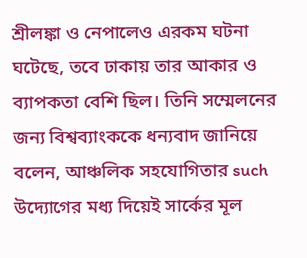শ্রীলঙ্কা ও নেপালেও এরকম ঘটনা ঘটেছে, তবে ঢাকায় তার আকার ও ব্যাপকতা বেশি ছিল। তিনি সম্মেলনের জন্য বিশ্বব্যাংককে ধন্যবাদ জানিয়ে বলেন, আঞ্চলিক সহযোগিতার such উদ্যোগের মধ্য দিয়েই সার্কের মূল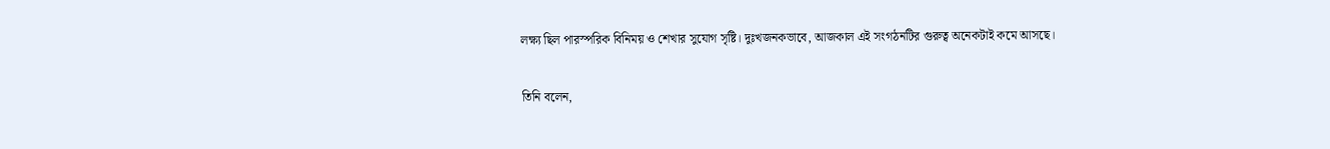লক্ষ্য ছিল পারস্পরিক বিনিময় ও শেখার সুযোগ সৃষ্টি। দুঃখজনকভাবে, আজকাল এই সংগঠনটির গুরুত্ব অনেকটাই কমে আসছে।

তিনি বলেন,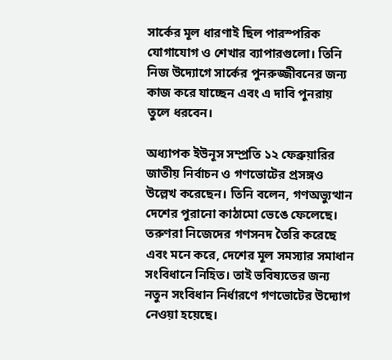সার্কের মূল ধারণাই ছিল পারস্পরিক যোগাযোগ ও শেখার ব্যাপারগুলো। তিনি নিজ উদ্যোগে সার্কের পুনরুজ্জীবনের জন্য কাজ করে যাচ্ছেন এবং এ দাবি পুনরায় তুলে ধরবেন।

অধ্যাপক ইউনূস সম্প্রতি ১২ ফেব্রুয়ারির জাতীয় নির্বাচন ও গণভোটের প্রসঙ্গও উল্লেখ করেছেন। তিনি বলেন, গণঅভ্যুত্থান দেশের পুরানো কাঠামো ভেঙে ফেলেছে। তরুণরা নিজেদের গণসনদ তৈরি করেছে এবং মনে করে, দেশের মূল সমস্যার সমাধান সংবিধানে নিহিত। তাই ভবিষ্যতের জন্য নতুন সংবিধান নির্ধারণে গণভোটের উদ্যোগ নেওয়া হয়েছে।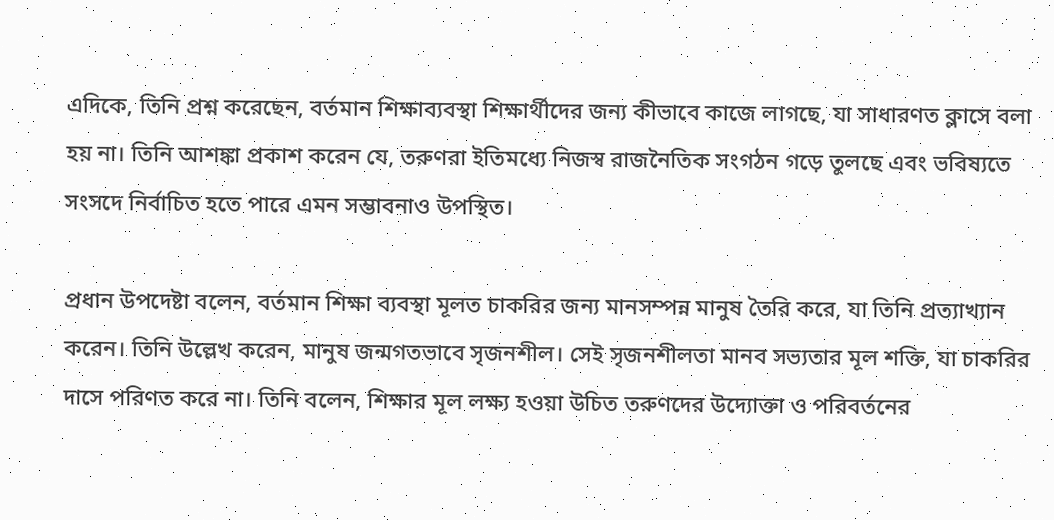এদিকে, তিনি প্রশ্ন করেছেন, বর্তমান শিক্ষাব্যবস্থা শিক্ষার্থীদের জন্য কীভাবে কাজে লাগছে, যা সাধারণত ক্লাসে বলা হয় না। তিনি আশঙ্কা প্রকাশ করেন যে, তরুণরা ইতিমধ্যে নিজস্ব রাজনৈতিক সংগঠন গড়ে তুলছে এবং ভবিষ্যতে সংসদে নির্বাচিত হতে পারে এমন সম্ভাবনাও উপস্থিত।

প্রধান উপদেষ্টা বলেন, বর্তমান শিক্ষা ব্যবস্থা মূলত চাকরির জন্য মানসম্পন্ন মানুষ তৈরি করে, যা তিনি প্রত্যাখ্যান করেন। তিনি উল্লেখ করেন, মানুষ জন্মগতভাবে সৃজনশীল। সেই সৃজনশীলতা মানব সভ্যতার মূল শক্তি, যা চাকরির দাসে পরিণত করে না। তিনি বলেন, শিক্ষার মূল লক্ষ্য হওয়া উচিত তরুণদের উদ্যোক্তা ও পরিবর্তনের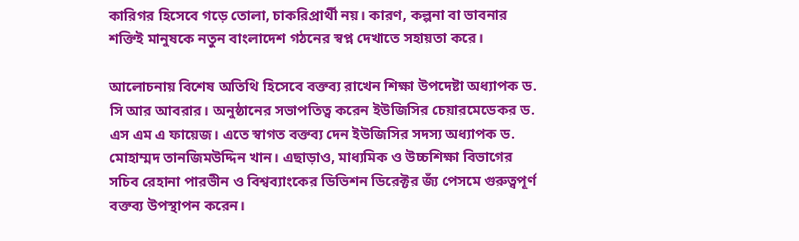কারিগর হিসেবে গড়ে তোলা, চাকরিপ্রার্থী নয়। কারণ, কল্পনা বা ভাবনার শক্তিই মানুষকে নতুন বাংলাদেশ গঠনের স্বপ্ন দেখাতে সহায়তা করে।

আলোচনায় বিশেষ অতিথি হিসেবে বক্তব্য রাখেন শিক্ষা উপদেষ্টা অধ্যাপক ড. সি আর আবরার। অনুষ্ঠানের সভাপতিত্ব করেন ইউজিসির চেয়ারমেডেকর ড. এস এম এ ফায়েজ। এতে স্বাগত বক্তব্য দেন ইউজিসির সদস্য অধ্যাপক ড. মোহাম্মদ তানজিমউদ্দিন খান। এছাড়াও, মাধ্যমিক ও উচ্চশিক্ষা বিভাগের সচিব রেহানা পারভীন ও বিশ্বব্যাংকের ডিভিশন ডিরেক্টর জ্যঁ পেসমে গুরুত্বপূর্ণ বক্তব্য উপস্থাপন করেন।